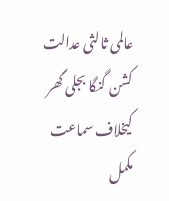عالمی ثالثی عدالت کشن گنگا بجلی گھر کیخلاف سماعت مکمل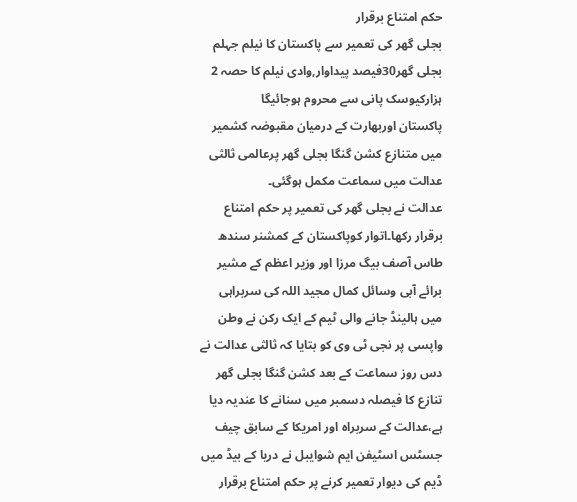حکم امتناع برقرار
بجلی گھر کی تعمیر سے پاکستان کا نیلم جہلم بجلی گھر30فیصد پیداوار,وادی نیلم کا حصہ 2 ہزارکیوسک پانی سے محروم ہوجائیگا
پاکستان اوربھارت کے درمیان مقبوضہ کشمیر میں متنازع کشن گنگا بجلی گھر پرعالمی ثالثی عدالت میں سماعت مکمل ہوگئی۔
عدالت نے بجلی گھر کی تعمیر پر حکم امتناع برقرار رکھا۔اتوار کوپاکستان کے کمشنر سندھ طاس آصف بیگ مرزا اور وزیر اعظم کے مشیر برائے آبی وسائل کمال مجید اللہ کی سربراہی میں ہالینڈ جانے والی ٹیم کے ایک رکن نے وطن واپسی پر نجی ٹی وی کو بتایا کہ ثالثی عدالت نے دس روز سماعت کے بعد کشن گنگا بجلی گھر تنازع کا فیصلہ دسمبر میں سنانے کا عندیہ دیا ہے،عدالت کے سربراہ اور امریکا کے سابق چیف جسٹس اسٹیفن ایم شوایبل نے دریا کے بیڈ میں ڈیم کی دیوار تعمیر کرنے پر حکم امتناع برقرار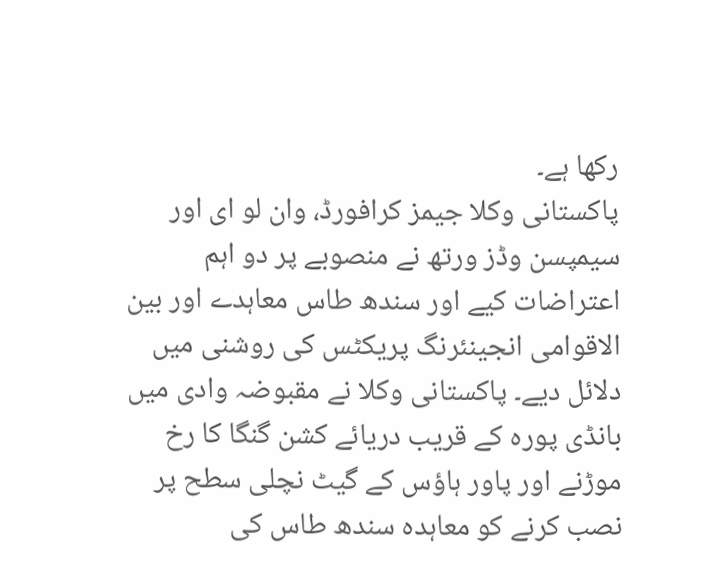رکھا ہے۔
پاکستانی وکلا جیمز کرافورڈ، وان لو ای اور سیمپسن وڈز ورتھ نے منصوبے پر دو اہم اعتراضات کیے اور سندھ طاس معاہدے اور بین الاقوامی انجینئرنگ پریکٹس کی روشنی میں دلائل دیے۔ پاکستانی وکلا نے مقبوضہ وادی میں بانڈی پورہ کے قریب دریائے کشن گنگا کا رخ موڑنے اور پاور ہاؤس کے گیٹ نچلی سطح پر نصب کرنے کو معاہدہ سندھ طاس کی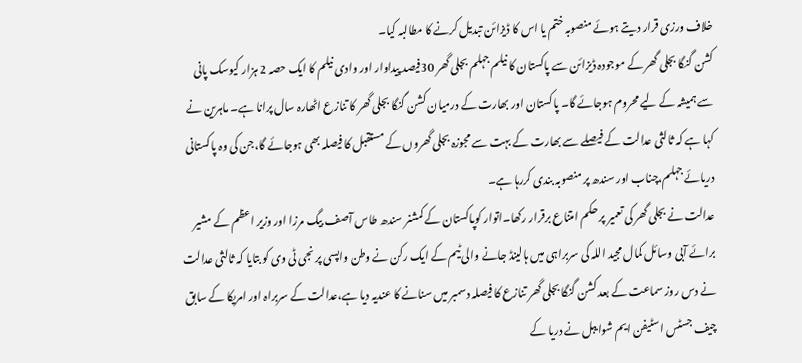خلاف ورزی قرار دیتے ہوئے منصوبہ ختم یا اس کا ڈیزائن تبدیل کرنے کا مطالبہ کیا۔
کشن گنگا بجلی گھر کے موجودہ ڈیزائن سے پاکستان کا نیلم جہلم بجلی گھر 30فیصد پیداوار اور وادی نیلم کا ایک حصہ 2 ہزار کیوسک پانی سے ہمیشہ کے لیے محروم ہوجائے گا۔ پاکستان اور بھارت کے درمیان کشن گنگا بجلی گھر کا تنازع اٹھارہ سال پرانا ہے۔ ماہرین نے کہا ہے کہ ثالثی عدالت کے فیصلے سے بھارت کے بہت سے مجوزہ بجلی گھروں کے مستقبل کا فیصلہ بھی ہوجائے گا،جن کی وہ پاکستانی دریائے جہلم،چناب اور سندھ پر منصوبہ بندی کررہا ہے۔
عدالت نے بجلی گھر کی تعمیر پر حکم امتناع برقرار رکھا۔اتوار کوپاکستان کے کمشنر سندھ طاس آصف بیگ مرزا اور وزیر اعظم کے مشیر برائے آبی وسائل کمال مجید اللہ کی سربراہی میں ہالینڈ جانے والی ٹیم کے ایک رکن نے وطن واپسی پر نجی ٹی وی کو بتایا کہ ثالثی عدالت نے دس روز سماعت کے بعد کشن گنگا بجلی گھر تنازع کا فیصلہ دسمبر میں سنانے کا عندیہ دیا ہے،عدالت کے سربراہ اور امریکا کے سابق چیف جسٹس اسٹیفن ایم شوایبل نے دریا کے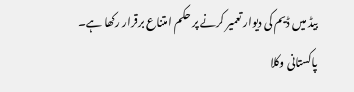بیڈ میں ڈیم کی دیوار تعمیر کرنے پر حکم امتناع برقرار رکھا ہے۔
پاکستانی وکلا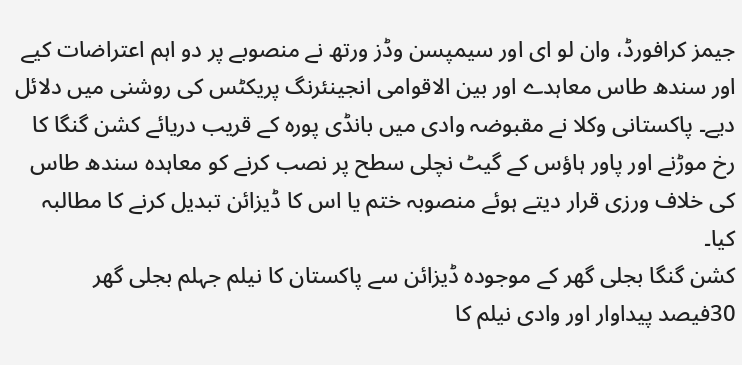جیمز کرافورڈ، وان لو ای اور سیمپسن وڈز ورتھ نے منصوبے پر دو اہم اعتراضات کیے اور سندھ طاس معاہدے اور بین الاقوامی انجینئرنگ پریکٹس کی روشنی میں دلائل دیے۔ پاکستانی وکلا نے مقبوضہ وادی میں بانڈی پورہ کے قریب دریائے کشن گنگا کا رخ موڑنے اور پاور ہاؤس کے گیٹ نچلی سطح پر نصب کرنے کو معاہدہ سندھ طاس کی خلاف ورزی قرار دیتے ہوئے منصوبہ ختم یا اس کا ڈیزائن تبدیل کرنے کا مطالبہ کیا۔
کشن گنگا بجلی گھر کے موجودہ ڈیزائن سے پاکستان کا نیلم جہلم بجلی گھر 30فیصد پیداوار اور وادی نیلم کا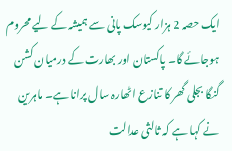ایک حصہ 2 ہزار کیوسک پانی سے ہمیشہ کے لیے محروم ہوجائے گا۔ پاکستان اور بھارت کے درمیان کشن گنگا بجلی گھر کا تنازع اٹھارہ سال پرانا ہے۔ ماہرین نے کہا ہے کہ ثالثی عدالت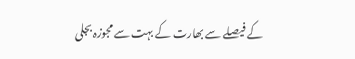کے فیصلے سے بھارت کے بہت سے مجوزہ بجلی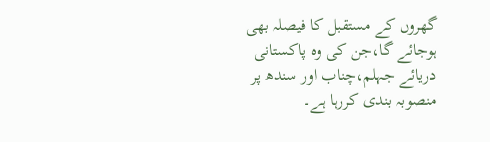گھروں کے مستقبل کا فیصلہ بھی ہوجائے گا،جن کی وہ پاکستانی دریائے جہلم،چناب اور سندھ پر منصوبہ بندی کررہا ہے۔